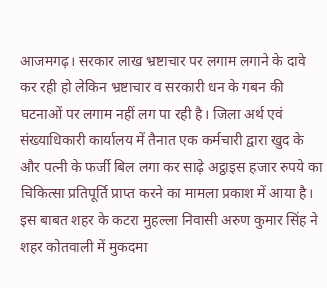आजमगढ़। सरकार लाख भ्रष्टाचार पर लगाम लगाने के दावे कर रही हो लेकिन भ्रष्टाचार व सरकारी धन के गबन की घटनाओं पर लगाम नहीं लग पा रही है। जिला अर्थ एवं संख्याधिकारी कार्यालय में तैनात एक कर्मचारी द्वारा खुद के और पत्नी के फर्जी बिल लगा कर साढ़े अट्ठाइस हजार रुपये का चिकित्सा प्रतिपूर्ति प्राप्त करने का मामला प्रकाश में आया है। इस बाबत शहर के कटरा मुहल्ला निवासी अरुण कुमार सिंह ने शहर कोतवाली में मुकदमा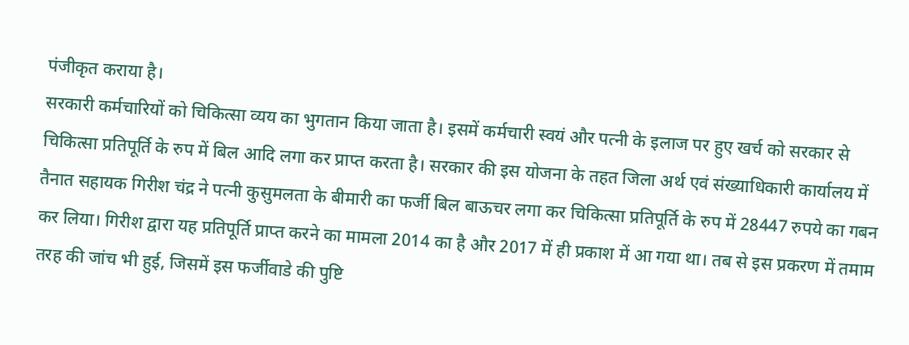पंजीकृत कराया है।
सरकारी कर्मचारियों को चिकित्सा व्यय का भुगतान किया जाता है। इसमें कर्मचारी स्वयं और पत्नी के इलाज पर हुए खर्च को सरकार से चिकित्सा प्रतिपूर्ति के रुप में बिल आदि लगा कर प्राप्त करता है। सरकार की इस योजना के तहत जिला अर्थ एवं संख्याधिकारी कार्यालय में तैनात सहायक गिरीश चंद्र ने पत्नी कुसुमलता के बीमारी का फर्जी बिल बाऊचर लगा कर चिकित्सा प्रतिपूर्ति के रुप में 28447 रुपये का गबन कर लिया। गिरीश द्वारा यह प्रतिपूर्ति प्राप्त करने का मामला 2014 का है और 2017 में ही प्रकाश में आ गया था। तब से इस प्रकरण में तमाम तरह की जांच भी हुई, जिसमें इस फर्जीवाडे की पुष्टि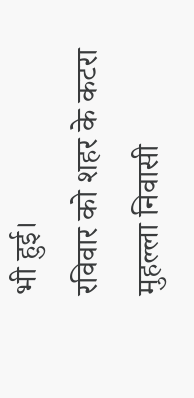भी हुई।
रविवार को शहर के कटरा मुहल्ला निवासी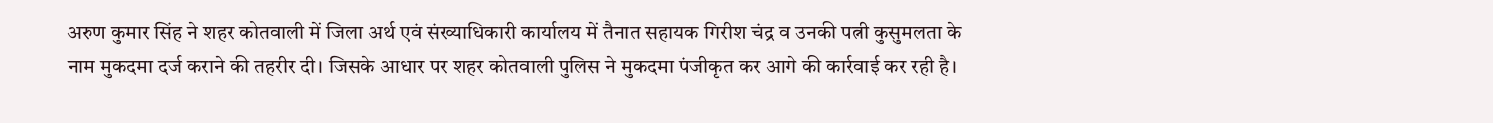अरुण कुमार सिंह ने शहर कोतवाली में जिला अर्थ एवं संख्याधिकारी कार्यालय में तैनात सहायक गिरीश चंद्र व उनकी पत्नी कुसुमलता के नाम मुकदमा दर्ज कराने की तहरीर दी। जिसके आधार पर शहर कोतवाली पुलिस ने मुकदमा पंजीकृत कर आगे की कार्रवाई कर रही है।